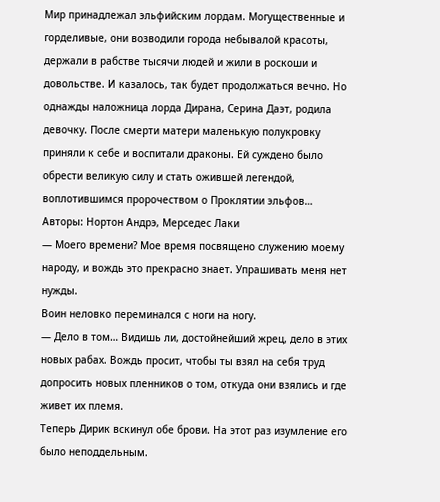Мир принадлежал эльфийским лордам. Могущественные и горделивые, они возводили города небывалой красоты, держали в рабстве тысячи людей и жили в роскоши и довольстве. И казалось, так будет продолжаться вечно. Но однажды наложница лорда Дирана, Серина Даэт, родила девочку. После смерти матери маленькую полукровку приняли к себе и воспитали драконы. Ей суждено было обрести великую силу и стать ожившей легендой, воплотившимся пророчеством о Проклятии эльфов…
Авторы: Нортон Андрэ, Мерседес Лаки
— Моего времени? Мое время посвящено служению моему народу, и вождь это прекрасно знает. Упрашивать меня нет нужды.
Воин неловко переминался с ноги на ногу.
— Дело в том… Видишь ли, достойнейший жрец, дело в этих новых рабах. Вождь просит, чтобы ты взял на себя труд допросить новых пленников о том, откуда они взялись и где живет их племя.
Теперь Дирик вскинул обе брови. На этот раз изумление его было неподдельным.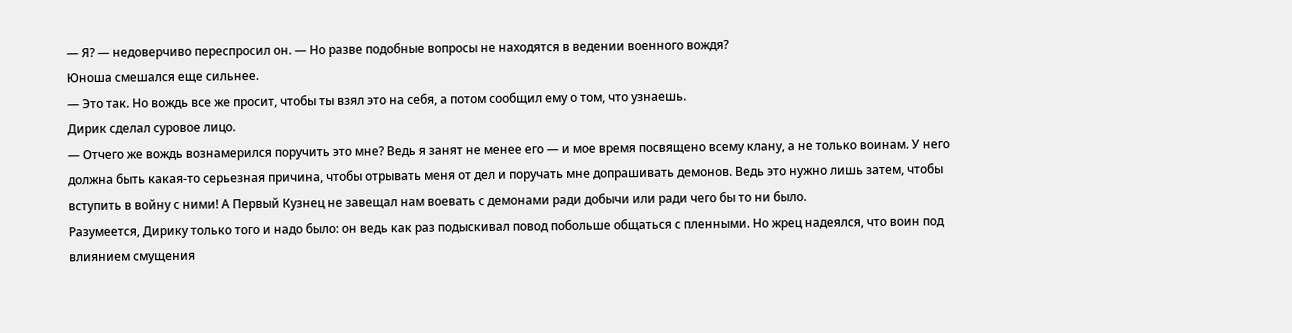— Я? — недоверчиво переспросил он. — Но разве подобные вопросы не находятся в ведении военного вождя?
Юноша смешался еще сильнее.
— Это так. Но вождь все же просит, чтобы ты взял это на себя, а потом сообщил ему о том, что узнаешь.
Дирик сделал суровое лицо.
— Отчего же вождь вознамерился поручить это мне? Ведь я занят не менее его — и мое время посвящено всему клану, а не только воинам. У него должна быть какая-то серьезная причина, чтобы отрывать меня от дел и поручать мне допрашивать демонов. Ведь это нужно лишь затем, чтобы вступить в войну с ними! А Первый Кузнец не завещал нам воевать с демонами ради добычи или ради чего бы то ни было.
Разумеется, Дирику только того и надо было: он ведь как раз подыскивал повод побольше общаться с пленными. Но жрец надеялся, что воин под влиянием смущения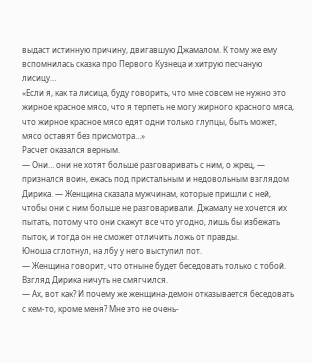выдаст истинную причину, двигавшую Джамалом. К тому же ему вспомнилась сказка про Первого Кузнеца и хитрую песчаную лисицу…
«Если я, как та лисица, буду говорить, что мне совсем не нужно это жирное красное мясо, что я терпеть не могу жирного красного мяса, что жирное красное мясо едят одни только глупцы, быть может, мясо оставят без присмотра…»
Расчет оказался верным.
— Они… они не хотят больше разговаривать с ним, о жрец, — признался воин, ежась под пристальным и недовольным взглядом Дирика. — Женщина сказала мужчинам, которые пришли с ней, чтобы они с ним больше не разговаривали. Джамалу не хочется их пытать, потому что они скажут все что угодно, лишь бы избежать пыток, и тогда он не сможет отличить ложь от правды.
Юноша сглотнул, на лбу у него выступил пот.
— Женщина говорит, что отныне будет беседовать только с тобой.
Взгляд Дирика ничуть не смягчился.
— Ах, вот как? И почему же женщина-демон отказывается беседовать с кем-то, кроме меня? Мне это не очень-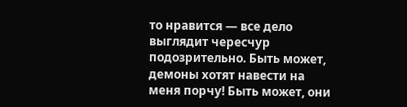то нравится — все дело выглядит чересчур подозрительно. Быть может, демоны хотят навести на меня порчу! Быть может, они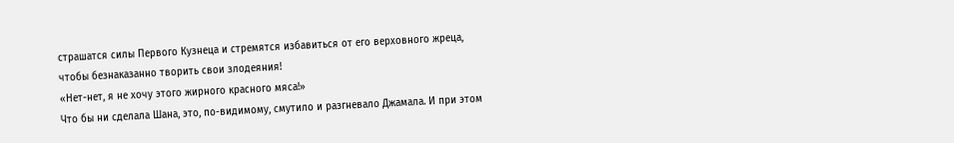страшатся силы Первого Кузнеца и стремятся избавиться от его верховного жреца, чтобы безнаказанно творить свои злодеяния!
«Нет-нет, я не хочу этого жирного красного мяса!»
Что бы ни сделала Шана, это, по-видимому, смутило и разгневало Джамала. И при этом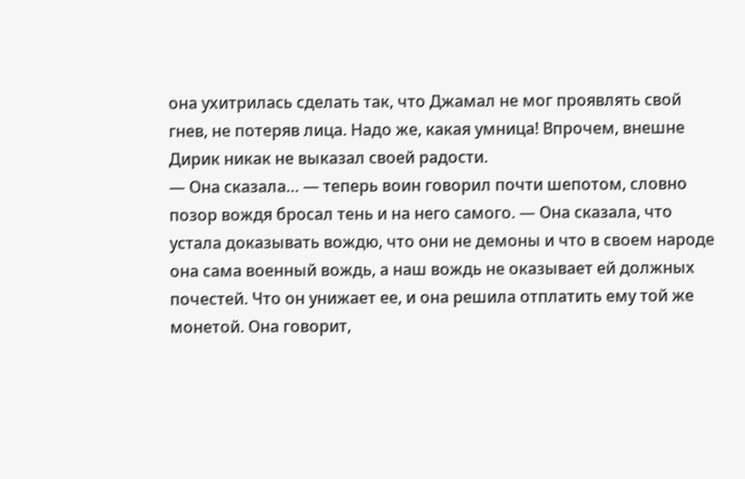она ухитрилась сделать так, что Джамал не мог проявлять свой гнев, не потеряв лица. Надо же, какая умница! Впрочем, внешне Дирик никак не выказал своей радости.
— Она сказала… — теперь воин говорил почти шепотом, словно позор вождя бросал тень и на него самого. — Она сказала, что устала доказывать вождю, что они не демоны и что в своем народе она сама военный вождь, а наш вождь не оказывает ей должных почестей. Что он унижает ее, и она решила отплатить ему той же монетой. Она говорит,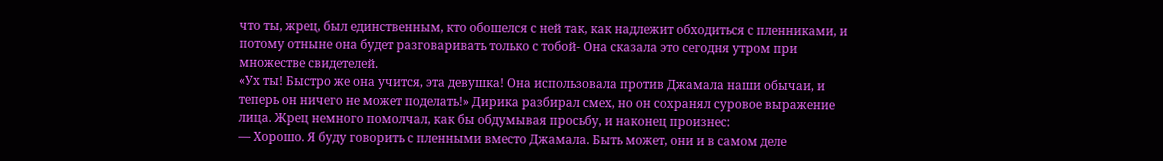что ты, жрец, был единственным, кто обошелся с ней так, как надлежит обходиться с пленниками, и потому отныне она будет разговаривать только с тобой- Она сказала это сегодня утром при множестве свидетелей.
«Ух ты! Быстро же она учится, эта девушка! Она использовала против Джамала наши обычаи, и теперь он ничего не может поделать!» Дирика разбирал смех, но он сохранял суровое выражение лица. Жрец немного помолчал, как бы обдумывая просьбу, и наконец произнес:
— Хорошо. Я буду говорить с пленными вместо Джамала. Быть может, они и в самом деле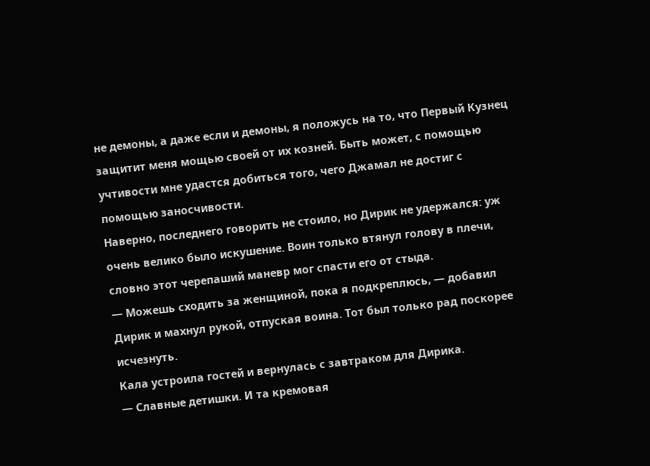не демоны, а даже если и демоны, я положусь на то, что Первый Кузнец защитит меня мощью своей от их козней. Быть может, с помощью учтивости мне удастся добиться того, чего Джамал не достиг с помощью заносчивости.
Наверно, последнего говорить не стоило, но Дирик не удержался: уж очень велико было искушение. Воин только втянул голову в плечи, словно этот черепаший маневр мог спасти его от стыда.
— Можешь сходить за женщиной, пока я подкреплюсь, — добавил Дирик и махнул рукой, отпуская воина. Тот был только рад поскорее исчезнуть.
Кала устроила гостей и вернулась с завтраком для Дирика.
— Славные детишки. И та кремовая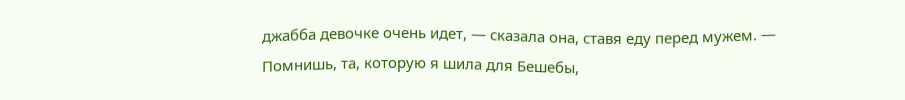джабба девочке очень идет, — сказала она, ставя еду перед мужем. — Помнишь, та, которую я шила для Бешебы,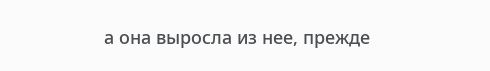а она выросла из нее, прежде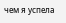чем я успела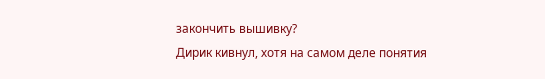закончить вышивку?
Дирик кивнул, хотя на самом деле понятия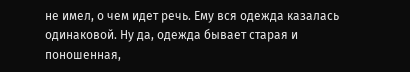не имел, о чем идет речь. Ему вся одежда казалась одинаковой. Ну да, одежда бывает старая и поношенная,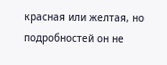красная или желтая, но подробностей он не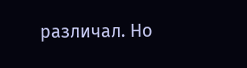различал. Но